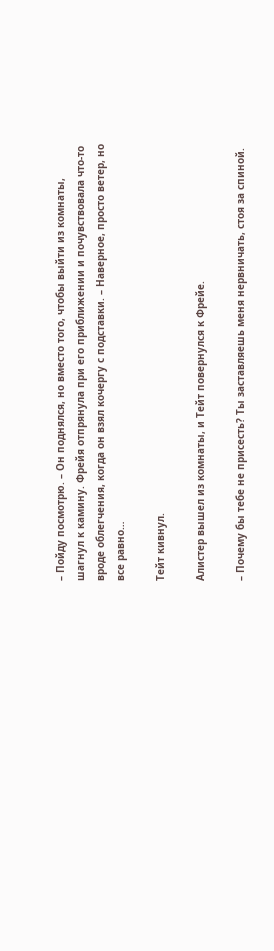– Пойду посмотрю. – Он поднялся, но вместо того, чтобы выйти из комнаты, шагнул к камину. Фрейя отпрянула при его приближении и почувствовала что-то вроде облегчения, когда он взял кочергу с подставки. – Наверное, просто ветер, но все равно…

Тейт кивнул.

Алистер вышел из комнаты, и Тейт повернулся к Фрейе.

– Почему бы тебе не присесть? Ты заставляешь меня нервничать, стоя за спиной.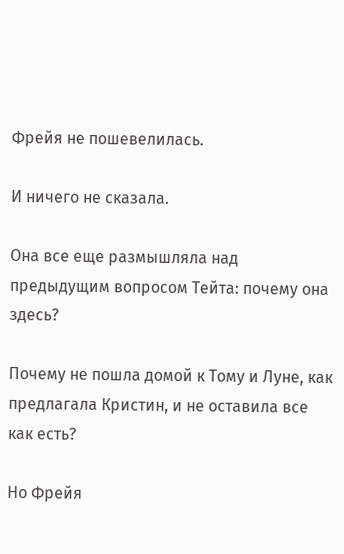Фрейя не пошевелилась.

И ничего не сказала.

Она все еще размышляла над предыдущим вопросом Тейта: почему она здесь?

Почему не пошла домой к Тому и Луне, как предлагала Кристин, и не оставила все как есть?

Но Фрейя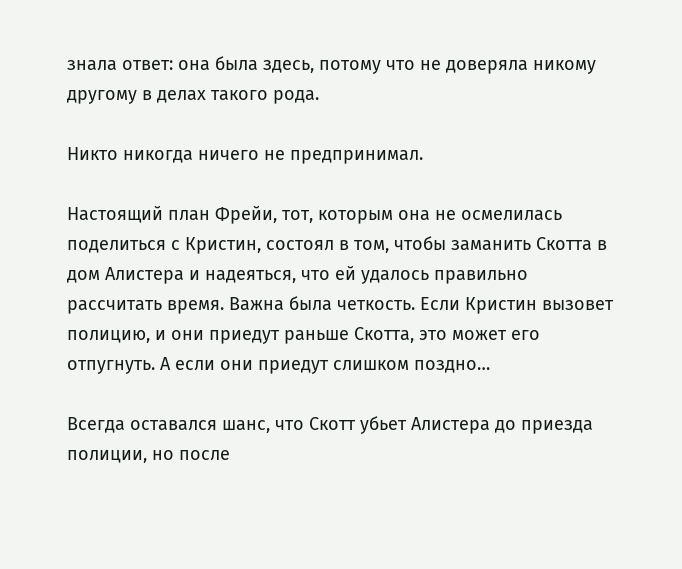знала ответ: она была здесь, потому что не доверяла никому другому в делах такого рода.

Никто никогда ничего не предпринимал.

Настоящий план Фрейи, тот, которым она не осмелилась поделиться с Кристин, состоял в том, чтобы заманить Скотта в дом Алистера и надеяться, что ей удалось правильно рассчитать время. Важна была четкость. Если Кристин вызовет полицию, и они приедут раньше Скотта, это может его отпугнуть. А если они приедут слишком поздно…

Всегда оставался шанс, что Скотт убьет Алистера до приезда полиции, но после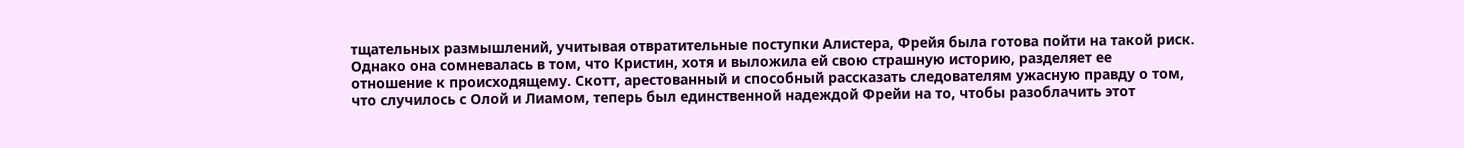тщательных размышлений, учитывая отвратительные поступки Алистера, Фрейя была готова пойти на такой риск. Однако она сомневалась в том, что Кристин, хотя и выложила ей свою страшную историю, разделяет ее отношение к происходящему. Скотт, арестованный и способный рассказать следователям ужасную правду о том, что случилось с Олой и Лиамом, теперь был единственной надеждой Фрейи на то, чтобы разоблачить этот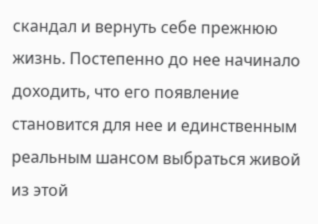скандал и вернуть себе прежнюю жизнь. Постепенно до нее начинало доходить, что его появление становится для нее и единственным реальным шансом выбраться живой из этой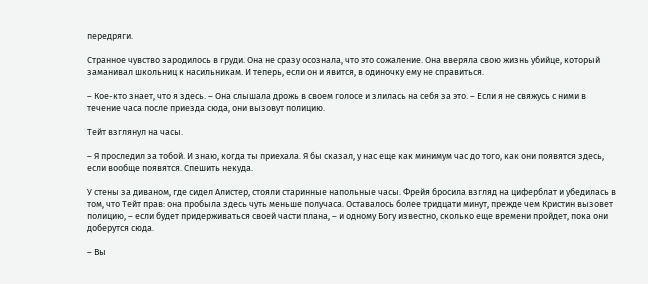передряги.

Странное чувство зародилось в груди. Она не сразу осознала, что это сожаление. Она вверяла свою жизнь убийце, который заманивал школьниц к насильникам. И теперь, если он и явится, в одиночку ему не справиться.

– Кое-кто знает, что я здесь. – Она слышала дрожь в своем голосе и злилась на себя за это. – Если я не свяжусь с ними в течение часа после приезда сюда, они вызовут полицию.

Тейт взглянул на часы.

– Я проследил за тобой. И знаю, когда ты приехала. Я бы сказал, у нас еще как минимум час до того, как они появятся здесь, если вообще появятся. Спешить некуда.

У стены за диваном, где сидел Алистер, стояли старинные напольные часы. Фрейя бросила взгляд на циферблат и убедилась в том, что Тейт прав: она пробыла здесь чуть меньше получаса. Оставалось более тридцати минут, прежде чем Кристин вызовет полицию, – если будет придерживаться своей части плана, – и одному Богу известно, сколько еще времени пройдет, пока они доберутся сюда.

– Вы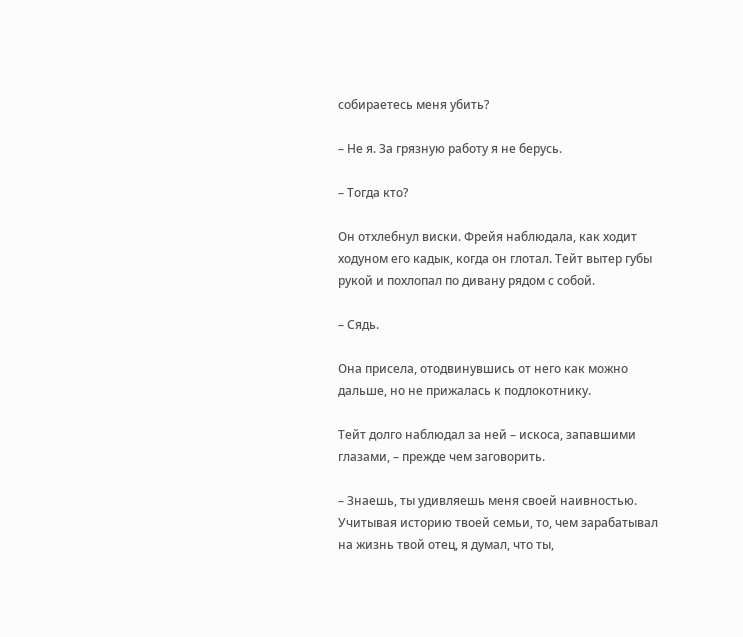собираетесь меня убить?

– Не я. За грязную работу я не берусь.

– Тогда кто?

Он отхлебнул виски. Фрейя наблюдала, как ходит ходуном его кадык, когда он глотал. Тейт вытер губы рукой и похлопал по дивану рядом с собой.

– Сядь.

Она присела, отодвинувшись от него как можно дальше, но не прижалась к подлокотнику.

Тейт долго наблюдал за ней – искоса, запавшими глазами, – прежде чем заговорить.

– Знаешь, ты удивляешь меня своей наивностью. Учитывая историю твоей семьи, то, чем зарабатывал на жизнь твой отец, я думал, что ты,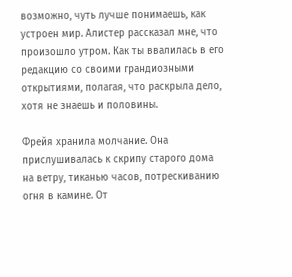возможно, чуть лучше понимаешь, как устроен мир. Алистер рассказал мне, что произошло утром. Как ты ввалилась в его редакцию со своими грандиозными открытиями, полагая, что раскрыла дело, хотя не знаешь и половины.

Фрейя хранила молчание. Она прислушивалась к скрипу старого дома на ветру, тиканью часов, потрескиванию огня в камине. От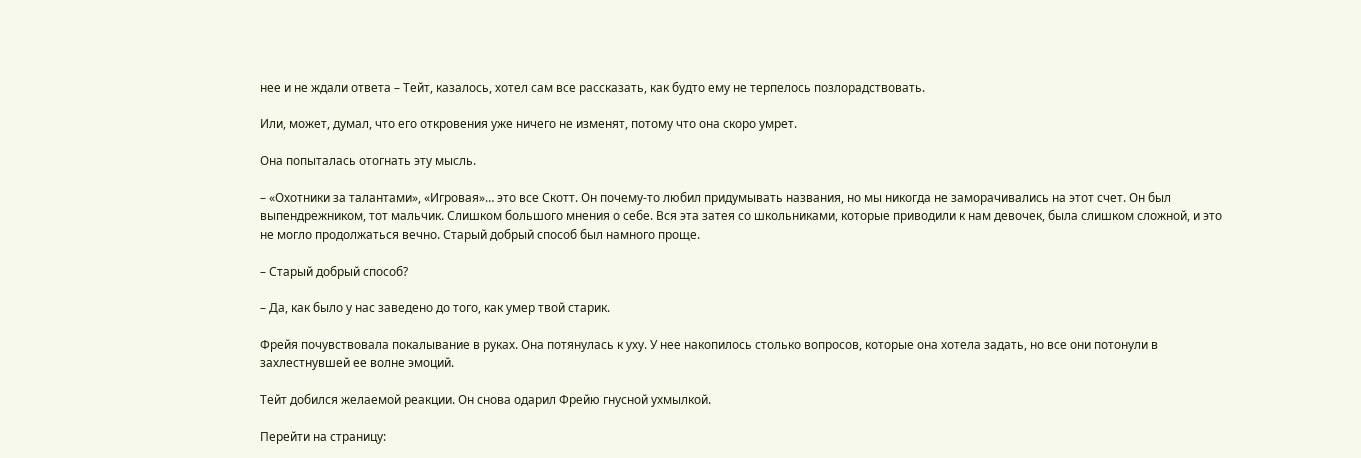нее и не ждали ответа – Тейт, казалось, хотел сам все рассказать, как будто ему не терпелось позлорадствовать.

Или, может, думал, что его откровения уже ничего не изменят, потому что она скоро умрет.

Она попыталась отогнать эту мысль.

– «Охотники за талантами», «Игровая»… это все Скотт. Он почему-то любил придумывать названия, но мы никогда не заморачивались на этот счет. Он был выпендрежником, тот мальчик. Слишком большого мнения о себе. Вся эта затея со школьниками, которые приводили к нам девочек, была слишком сложной, и это не могло продолжаться вечно. Старый добрый способ был намного проще.

– Старый добрый способ?

– Да, как было у нас заведено до того, как умер твой старик.

Фрейя почувствовала покалывание в руках. Она потянулась к уху. У нее накопилось столько вопросов, которые она хотела задать, но все они потонули в захлестнувшей ее волне эмоций.

Тейт добился желаемой реакции. Он снова одарил Фрейю гнусной ухмылкой.

Перейти на страницу: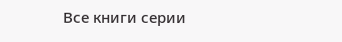Все книги серии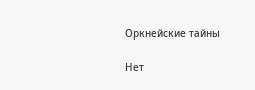Оркнейские тайны

Нет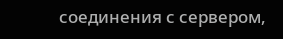соединения с сервером,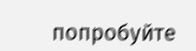попробуйте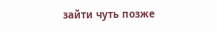зайти чуть позже